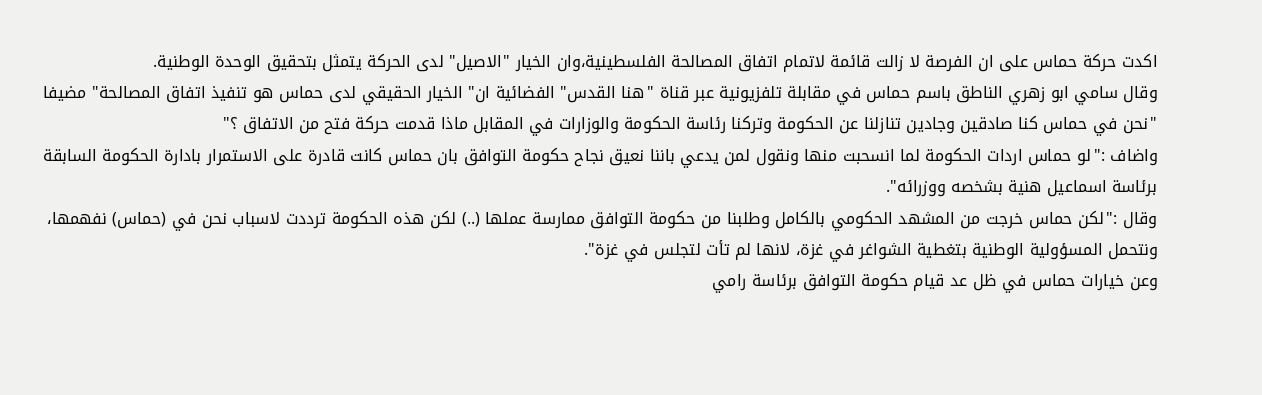اكدت حركة حماس على ان الفرصة لا زالت قائمة لاتمام اتفاق المصالحة الفلسطينية،وان الخيار "الاصيل" لدى الحركة يتمثل بتحقيق الوحدة الوطنية.
وقال سامي ابو زهري الناطق باسم حماس في مقابلة تلفزيونية عبر قناة "هنا القدس" الفضائية ان" الخيار الحقيقي لدى حماس هو تنفيذ اتفاق المصالحة" مضيفا "نحن في حماس كنا صادقين وجادين تنازلنا عن الحكومة وتركنا رئاسة الحكومة والوزارات في المقابل ماذا قدمت حركة فتح من الاتفاق ؟"
واضاف :"لو حماس اردات الحكومة لما انسحبت منها ونقول لمن يدعي باننا نعيق نجاح حكومة التوافق بان حماس كانت قادرة على الاستمرار بادارة الحكومة السابقة برئاسة اسماعيل هنية بشخصه ووزرائه".
وقال :"لكن حماس خرجت من المشهد الحكومي بالكامل وطلبنا من حكومة التوافق ممارسة عملها (..) لكن هذه الحكومة ترددت لاسباب نحن في (حماس) نفهمها، ونتحمل المسؤولية الوطنية بتغطية الشواغر في غزة، لانها لم تأت لتجلس في غزة".
وعن خيارات حماس في ظل عد قيام حكومة التوافق برئاسة رامي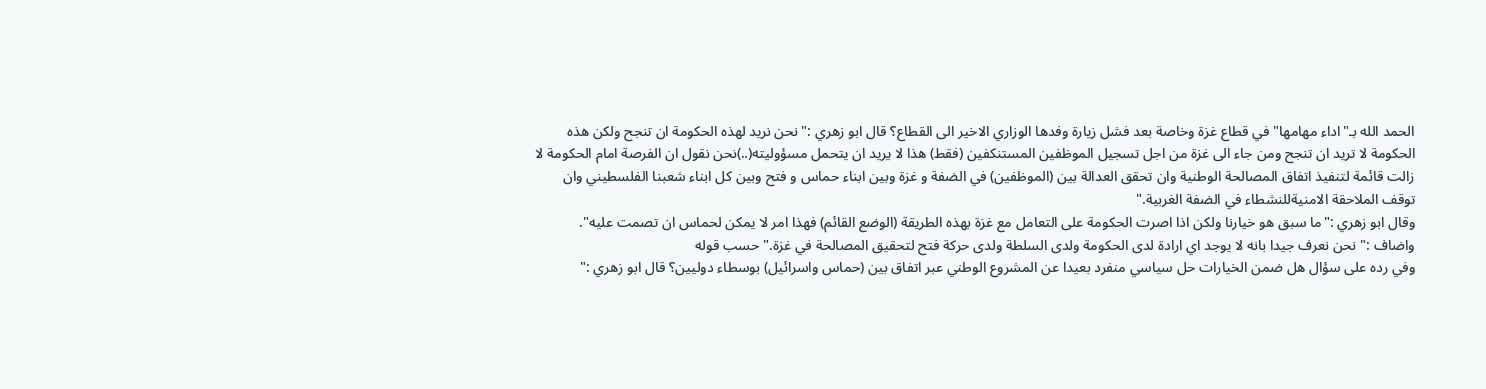الحمد الله بـ"اداء مهامها" في قطاع غزة وخاصة بعد فشل زيارة وفدها الوزاري الاخير الى القطاع؟ قال ابو زهري :" نحن نريد لهذه الحكومة ان تنجح ولكن هذه الحكومة لا تريد ان تنجح ومن جاء الى غزة من اجل تسجيل الموظفين المستنكفين (فقط) هذا لا يريد ان يتحمل مسؤوليته(..)نحن نقول ان الفرصة امام الحكومة لا زالت قائمة لتنفيذ اتفاق المصالحة الوطنية وان تحقق العدالة بين (الموظفين) في الضفة و غزة وبين ابناء حماس و فتح وبين كل ابناء شعبنا الفلسطيني وان توقف الملاحقة الامنيةللنشطاء في الضفة الغربية."
وقال ابو زهري :"ما سبق هو خيارنا ولكن اذا اصرت الحكومة على التعامل مع غزة بهذه الطريقة (الوضع القائم) فهذا امر لا يمكن لحماس ان تصمت عليه".
واضاف :"نحن نعرف جيدا بانه لا يوجد اي ارادة لدى الحكومة ولدى السلطة ولدى حركة فتح لتحقيق المصالحة في غزة." حسب قوله
وفي رده على سؤال هل ضمن الخيارات حل سياسي منفرد بعيدا عن المشروع الوطني عبر اتفاق بين (حماس واسرائيل) بوسطاء دوليين؟ قال ابو زهري :"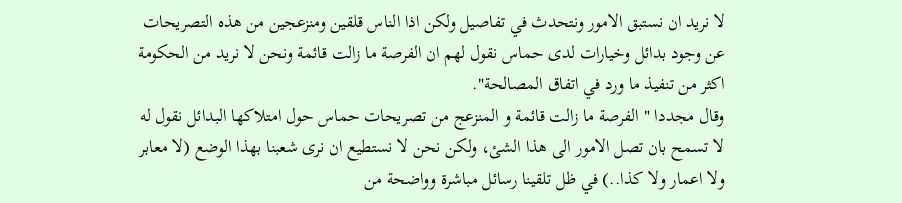لا نريد ان نستبق الامور ونتحدث في تفاصيل ولكن اذا الناس قلقين ومنزعجين من هذه التصريحات عن وجود بدائل وخيارات لدى حماس نقول لهم ان الفرصة ما زالت قائمة ونحن لا نريد من الحكومة اكثر من تنفيذ ما ورد في اتفاق المصالحة".
وقال مجددا " الفرصة ما زالت قائمة و المنزعج من تصريحات حماس حول امتلاكها البدائل نقول له لا تسمح بان تصل الامور الى هذا الشئ، ولكن نحن لا نستطيع ان نرى شعبنا بهذا الوضع (لا معابر ولا اعمار ولا كذا..) في ظل تلقينا رسائل مباشرة وواضحة من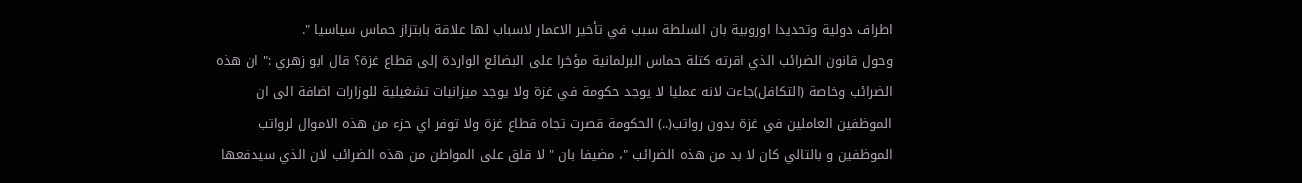اطراف دولية وتحديدا اوروبية بان السلطة سبب في تأخير الاعمار لاسباب لها علاقة بابتزاز حماس سياسيا ".
وحول قانون الضرائب الذي اقرته كتلة حماس البرلمانية مؤخرا على البضائع الواردة إلى قطاع غزة؟ قال ابو زهري :" ان هذه الضرائب وخاصة (التكافل)جاءت لانه عمليا لا يوجد حكومة في غزة ولا يوجد ميزانيات تشغيلية للوزارات اضافة الى ان الموظفين العاملين في غزة بدون رواتب(..) الحكومة قصرت تجاه قطاع غزة ولا توفر اي حزء من هذه الاموال لرواتب الموظفين و بالتالي كان لا بد من هذه الضرائب "، مضيفا بان " لا قلق على المواطن من هذه الضرائب لان الذي سيدفعها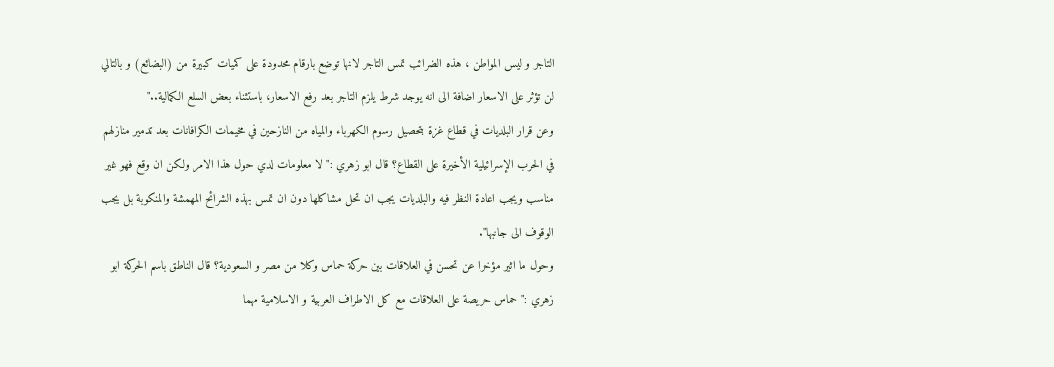التاجر و ليس المواطن ، هذه الضرائب تمس التاجر لانها توضع بارقام محدودة على كميات كبيرة من (البضائع) و بالتالي لن تؤثر على الاسعار اضافة الى انه يوجد شرط يلزم التاجر بعد رفع الاسعار، باستثناء بعض السلع الكمالية.."
وعن قرار البلديات في قطاع غزة بتحصيل رسوم الكهرباء والمياه من النازحين في مخيمات الكرافانات بعد تدمير منازلهم في الحرب الإسرائيلية الأخيرة على القطاع؟ قال ابو زهري :" لا معلومات لدي حول هذا الامر ولكن ان وقع فهو غير مناسب ويجب اعادة النظر فيه والبلديات يجب ان تحل مشاكلها دون ان تمس بهذه الشرائح المهمشة والمنكوبة بل يجب الوقوف الى جانبها".
وحول ما اثير مؤخرا عن تحسن في العلاقات بين حركة حماس وكلا من مصر و السعودية؟ قال الناطق باسم الحركة ابو زهري :" حماس حريصة على العلاقات مع كل الاطراف العربية و الاسلامية مهما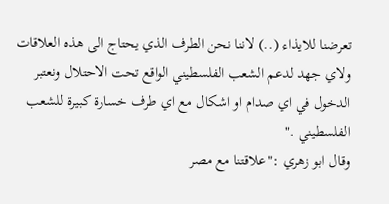تعرضنا للايذاء (..) لاننا نحن الطرف الذي يحتاج الى هذه العلاقات ولاي جهد لدعم الشعب الفلسطيني الواقع تحت الاحتلال ونعتبر الدخول في اي صدام او اشكال مع اي طرف خسارة كبيرة للشعب الفلسطيني ."
وقال ابو زهري :"علاقتنا مع مصر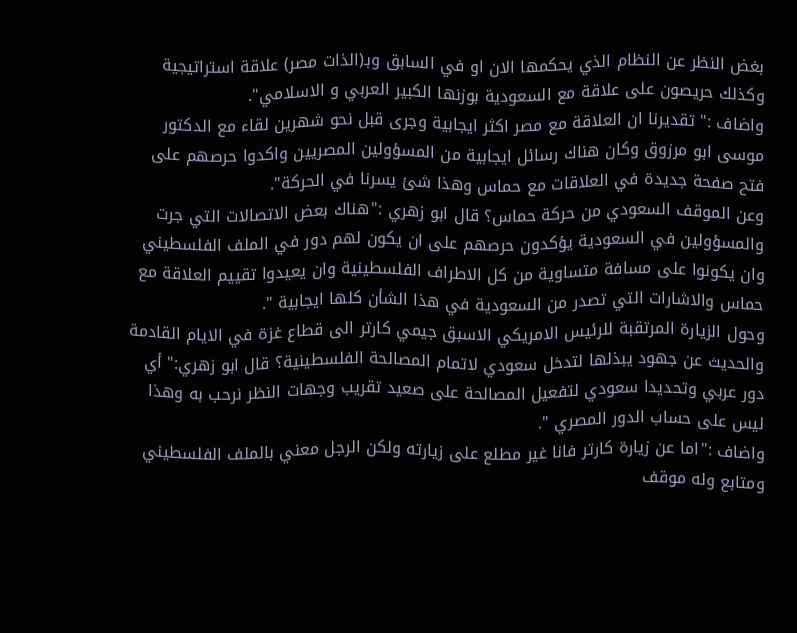بغض النظر عن النظام الذي يحكمها الان او في السابق وبـ(الذات مصر) علاقة استراتيجية وكذلك حريصون على علاقة مع السعودية بوزنها الكبير العربي و الاسلامي".
واضاف :" تقديرنا ان العلاقة مع مصر اكثر ايجابية وجرى قبل نحو شهرين لقاء مع الدكتور موسى ابو مرزوق وكان هناك رسائل ايجابية من المسؤولين المصريين واكدوا حرصهم على فتح صفحة جديدة في العلاقات مع حماس وهذا شئ يسرنا في الحركة".
وعن الموقف السعودي من حركة حماس؟ قال ابو زهري :"هناك بعض الاتصالات التي جرت والمسؤولين في السعودية يؤكدون حرصهم على ان يكون لهم دور في الملف الفلسطيني وان يكونوا على مسافة متساوية من كل الاطراف الفلسطينية وان يعيدوا تقييم العلاقة مع حماس والاشارات التي تصدر من السعودية في هذا الشأن كلها ايجابية ".
وحول الزيارة المرتقبة للرئيس الامريكي الاسبق جيمي كارتر الى قطاع غزة في الايام القادمة والحديث عن جهود يبذلها لتدخل سعودي لاتمام المصالحة الفلسطينية؟ قال ابو زهري:" أي دور عربي وتحديدا سعودي لتفعيل المصالحة على صعيد تقريب وجهات النظر نرحب به وهذا ليس على حساب الدور المصري ".
واضاف :"اما عن زيارة كارتر فانا غير مطلع على زيارته ولكن الرجل معني بالملف الفلسطيني ومتابع وله موقف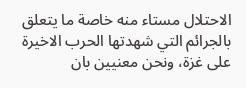الاحتلال مستاء منه خاصة ما يتعلق بالجرائم التي شهدتها الحرب الاخيرة على غزة، ونحن معنيين بان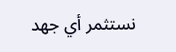نستثمر أي جهد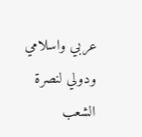عربي واسلامي ودولي لنصرة الشعب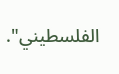الفلسطيني".